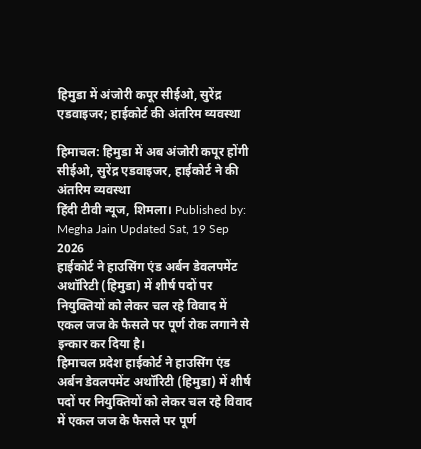हिमुडा में अंजोरी कपूर सीईओ, सुरेंद्र एडवाइजर; हाईकोर्ट की अंतरिम व्यवस्था

हिमाचल: हिमुडा में अब अंजोरी कपूर होंगी सीईओ, सुरेंद्र एडवाइजर, हाईकोर्ट ने की अंतरिम व्यवस्था
हिंदी टीवी न्यूज, शिमला। Published by: Megha Jain Updated Sat, 19 Sep 2026
हाईकोर्ट ने हाउसिंग एंड अर्बन डेवलपमेंट अथॉरिटी (हिमुडा) में शीर्ष पदों पर नियुक्तियों को लेकर चल रहे विवाद में एकल जज के फैसले पर पूर्ण रोक लगाने से इन्कार कर दिया है।
हिमाचल प्रदेश हाईकोर्ट ने हाउसिंग एंड अर्बन डेवलपमेंट अथॉरिटी (हिमुडा) में शीर्ष पदों पर नियुक्तियों को लेकर चल रहे विवाद में एकल जज के फैसले पर पूर्ण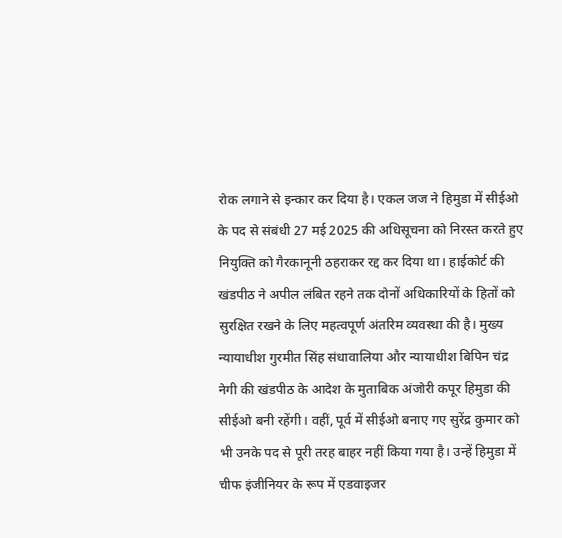रोक लगाने से इन्कार कर दिया है। एकल जज ने हिमुडा में सीईओ के पद से संबंधी 27 मई 2025 की अधिसूचना को निरस्त करते हुए नियुक्ति को गैरकानूनी ठहराकर रद्द कर दिया था। हाईकोर्ट की खंडपीठ ने अपील लंबित रहने तक दोनों अधिकारियों के हितों को सुरक्षित रखने के लिए महत्वपूर्ण अंतरिम व्यवस्था की है। मुख्य न्यायाधीश गुरमीत सिंह संधावालिया और न्यायाधीश बिपिन चंद्र नेगी की खंडपीठ के आदेश के मुताबिक अंजोरी कपूर हिमुडा की सीईओ बनी रहेंगी। वहीं, पूर्व में सीईओ बनाए गए सुरेंद्र कुमार को भी उनके पद से पूरी तरह बाहर नहीं किया गया है। उन्हें हिमुडा में चीफ इंजीनियर के रूप में एडवाइजर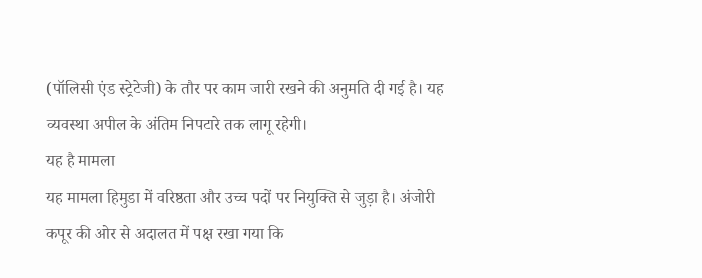(पॉलिसी एंड स्ट्रेटेजी) के तौर पर काम जारी रखने की अनुमति दी गई है। यह व्यवस्था अपील के अंतिम निपटारे तक लागू रहेगी।
यह है मामला
यह मामला हिमुडा में वरिष्ठता और उच्च पदों पर नियुक्ति से जुड़ा है। अंजोरी कपूर की ओर से अदालत में पक्ष रखा गया कि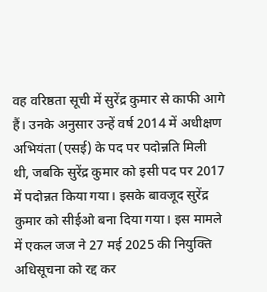वह वरिष्ठता सूची में सुरेंद्र कुमार से काफी आगे हैं। उनके अनुसार उन्हें वर्ष 2014 में अधीक्षण अभियंता (एसई) के पद पर पदोन्नति मिली थी, जबकि सुरेंद्र कुमार को इसी पद पर 2017 में पदोन्नत किया गया। इसके बावजूद सुरेंद्र कुमार को सीईओ बना दिया गया। इस मामले में एकल जज ने 27 मई 2025 की नियुक्ति अधिसूचना को रद्द कर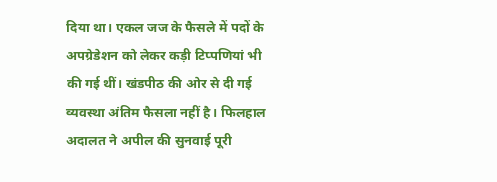दिया था। एकल जज के फैसले में पदों के अपग्रेडेशन को लेकर कड़ी टिप्पणियां भी की गई थीं। खंडपीठ की ओर से दी गई व्यवस्था अंतिम फैसला नहीं है। फिलहाल अदालत ने अपील की सुनवाई पूरी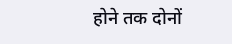होने तक दोनों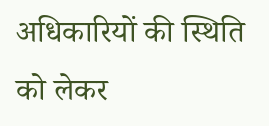अधिकारियों की स्थिति को लेकर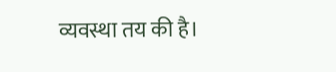व्यवस्था तय की है।